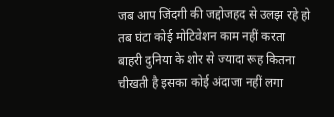जब आप जिंदगी की जद्दोजहद से उलझ रहे हो तब घंटा कोई मोटिवेशन काम नहीं करता बाहरी दुनिया के शोर से ज्यादा रूह कितना चीखती है इसका कोई अंदाजा नहीं लगा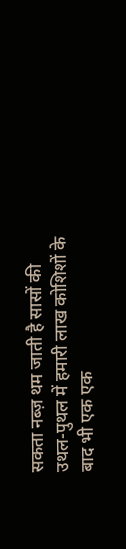सकता नब्ज़ थम जाती है सासों की उथल-पुथल में हमारी लाख कोशिशों के बाद भी एक एक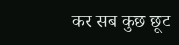कर सब कुछ छूट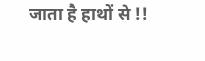जाता है हाथों से !!